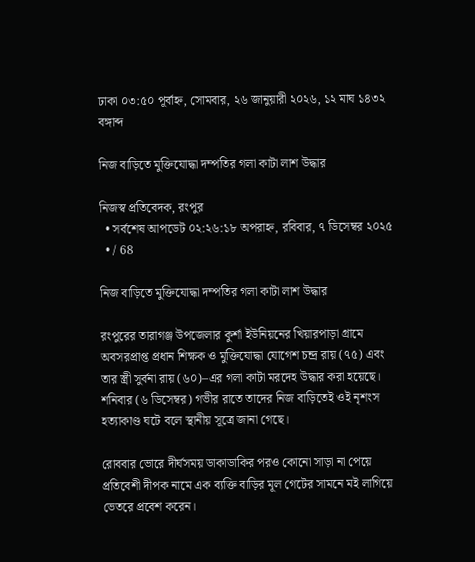ঢাকা ০৩:৫০ পূর্বাহ্ন, সোমবার, ২৬ জানুয়ারী ২০২৬, ১২ মাঘ ১৪৩২ বঙ্গাব্দ

নিজ বাড়িতে মুক্তিযোদ্ধা দম্পতির গলা কাটা লাশ উদ্ধার

নিজস্ব প্রতিবেদক, রংপুর
  • সর্বশেষ আপডেট ০২:২৬:১৮ অপরাহ্ন, রবিবার, ৭ ডিসেম্বর ২০২৫
  • / 68

নিজ বাড়িতে মুক্তিযোদ্ধা দম্পতির গলা কাটা লাশ উদ্ধার

রংপুরের তারাগঞ্জ উপজেলার কুর্শা ইউনিয়নের খিয়ারপাড়া গ্রামে অবসরপ্রাপ্ত প্রধান শিক্ষক ও মুক্তিযোদ্ধা যোগেশ চন্দ্র রায় (৭৫) এবং তার স্ত্রী সুর্বনা রায় (৬০)–এর গলা কাটা মরদেহ উদ্ধার করা হয়েছে। শনিবার (৬ ডিসেম্বর) গভীর রাতে তাদের নিজ বাড়িতেই ওই নৃশংস হত্যাকাণ্ড ঘটে বলে স্থানীয় সূত্রে জানা গেছে।

রোববার ভোরে দীর্ঘসময় ডাকাডাকির পরও কোনো সাড়া না পেয়ে প্রতিবেশী দীপক নামে এক ব্যক্তি বাড়ির মূল গেটের সামনে মই লাগিয়ে ভেতরে প্রবেশ করেন।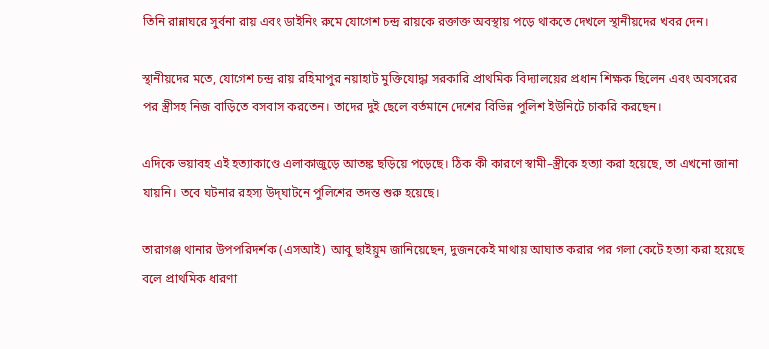তিনি রান্নাঘরে সুর্বনা রায় এবং ডাইনিং রুমে যোগেশ চন্দ্র রায়কে রক্তাক্ত অবস্থায় পড়ে থাকতে দেখলে স্থানীয়দের খবর দেন।

স্থানীয়দের মতে, যোগেশ চন্দ্র রায় রহিমাপুর নয়াহাট মুক্তিযোদ্ধা সরকারি প্রাথমিক বিদ্যালয়ের প্রধান শিক্ষক ছিলেন এবং অবসরের পর স্ত্রীসহ নিজ বাড়িতে বসবাস করতেন। তাদের দুই ছেলে বর্তমানে দেশের বিভিন্ন পুলিশ ইউনিটে চাকরি করছেন।

এদিকে ভয়াবহ এই হত্যাকাণ্ডে এলাকাজুড়ে আতঙ্ক ছড়িয়ে পড়েছে। ঠিক কী কারণে স্বামী–স্ত্রীকে হত্যা করা হয়েছে, তা এখনো জানা যায়নি। তবে ঘটনার রহস্য উদ্‌ঘাটনে পুলিশের তদন্ত শুরু হয়েছে।

তারাগঞ্জ থানার উপপরিদর্শক (এসআই) আবু ছাইয়ুম জানিয়েছেন, দুজনকেই মাথায় আঘাত করার পর গলা কেটে হত্যা করা হয়েছে বলে প্রাথমিক ধারণা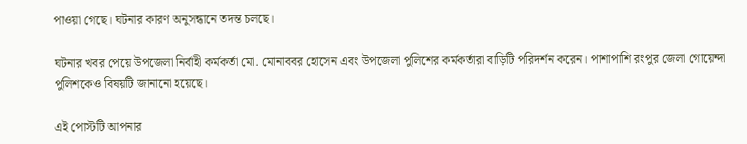পাওয়া গেছে। ঘটনার কারণ অনুসন্ধানে তদন্ত চলছে।

ঘটনার খবর পেয়ে উপজেলা নির্বাহী কর্মকর্তা মো. মোনাববর হোসেন এবং উপজেলা পুলিশের কর্মকর্তারা বাড়িটি পরিদর্শন করেন। পাশাপাশি রংপুর জেলা গোয়েন্দা পুলিশকেও বিষয়টি জানানো হয়েছে।

এই পোস্টটি আপনার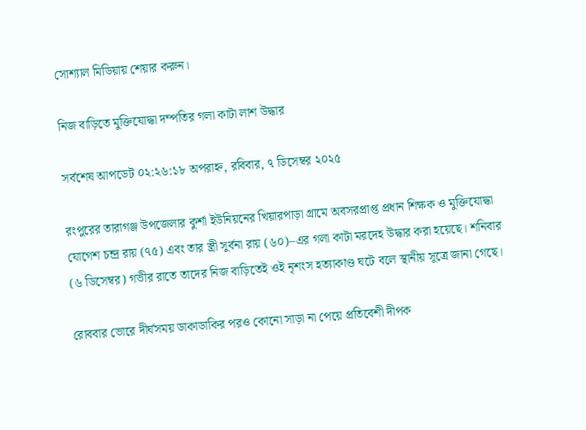সোশ্যাল মিডিয়ায় শেয়ার করুন।

নিজ বাড়িতে মুক্তিযোদ্ধা দম্পতির গলা কাটা লাশ উদ্ধার

সর্বশেষ আপডেট ০২:২৬:১৮ অপরাহ্ন, রবিবার, ৭ ডিসেম্বর ২০২৫

রংপুরের তারাগঞ্জ উপজেলার কুর্শা ইউনিয়নের খিয়ারপাড়া গ্রামে অবসরপ্রাপ্ত প্রধান শিক্ষক ও মুক্তিযোদ্ধা যোগেশ চন্দ্র রায় (৭৫) এবং তার স্ত্রী সুর্বনা রায় (৬০)–এর গলা কাটা মরদেহ উদ্ধার করা হয়েছে। শনিবার (৬ ডিসেম্বর) গভীর রাতে তাদের নিজ বাড়িতেই ওই নৃশংস হত্যাকাণ্ড ঘটে বলে স্থানীয় সূত্রে জানা গেছে।

রোববার ভোরে দীর্ঘসময় ডাকাডাকির পরও কোনো সাড়া না পেয়ে প্রতিবেশী দীপক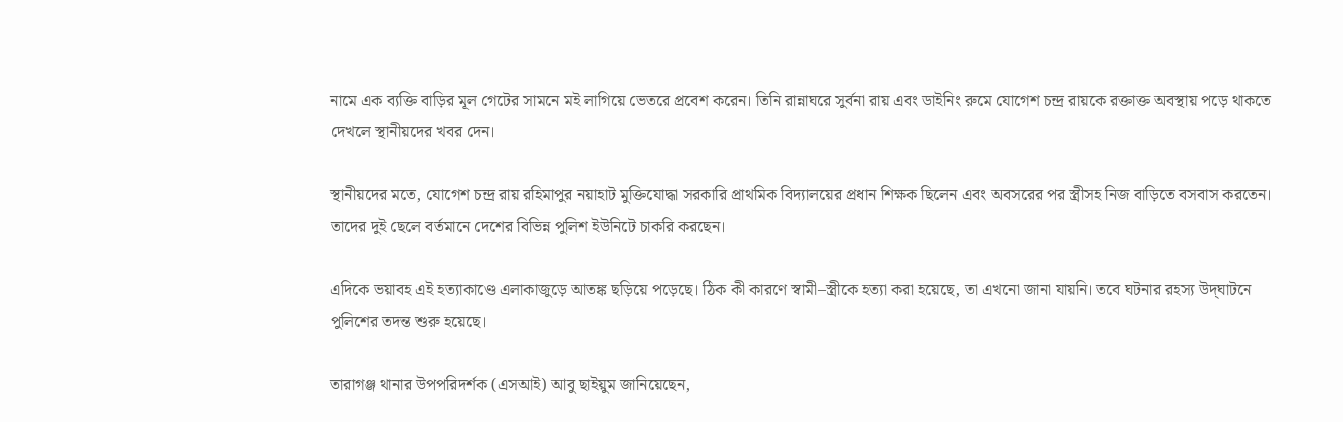নামে এক ব্যক্তি বাড়ির মূল গেটের সামনে মই লাগিয়ে ভেতরে প্রবেশ করেন। তিনি রান্নাঘরে সুর্বনা রায় এবং ডাইনিং রুমে যোগেশ চন্দ্র রায়কে রক্তাক্ত অবস্থায় পড়ে থাকতে দেখলে স্থানীয়দের খবর দেন।

স্থানীয়দের মতে, যোগেশ চন্দ্র রায় রহিমাপুর নয়াহাট মুক্তিযোদ্ধা সরকারি প্রাথমিক বিদ্যালয়ের প্রধান শিক্ষক ছিলেন এবং অবসরের পর স্ত্রীসহ নিজ বাড়িতে বসবাস করতেন। তাদের দুই ছেলে বর্তমানে দেশের বিভিন্ন পুলিশ ইউনিটে চাকরি করছেন।

এদিকে ভয়াবহ এই হত্যাকাণ্ডে এলাকাজুড়ে আতঙ্ক ছড়িয়ে পড়েছে। ঠিক কী কারণে স্বামী–স্ত্রীকে হত্যা করা হয়েছে, তা এখনো জানা যায়নি। তবে ঘটনার রহস্য উদ্‌ঘাটনে পুলিশের তদন্ত শুরু হয়েছে।

তারাগঞ্জ থানার উপপরিদর্শক (এসআই) আবু ছাইয়ুম জানিয়েছেন,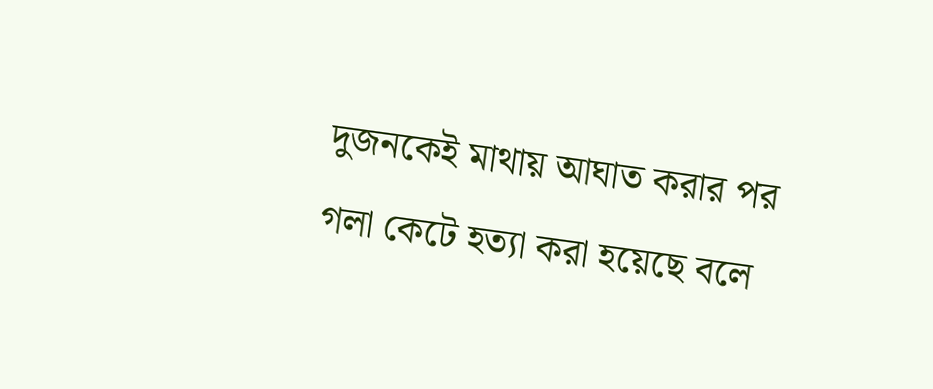দুজনকেই মাথায় আঘাত করার পর গলা কেটে হত্যা করা হয়েছে বলে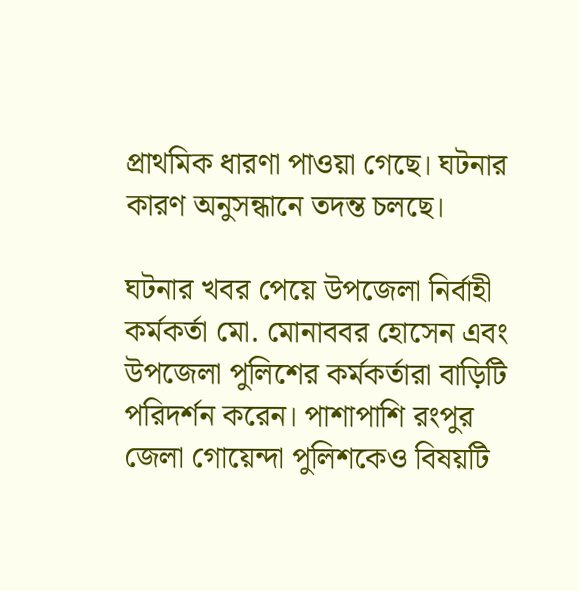প্রাথমিক ধারণা পাওয়া গেছে। ঘটনার কারণ অনুসন্ধানে তদন্ত চলছে।

ঘটনার খবর পেয়ে উপজেলা নির্বাহী কর্মকর্তা মো. মোনাববর হোসেন এবং উপজেলা পুলিশের কর্মকর্তারা বাড়িটি পরিদর্শন করেন। পাশাপাশি রংপুর জেলা গোয়েন্দা পুলিশকেও বিষয়টি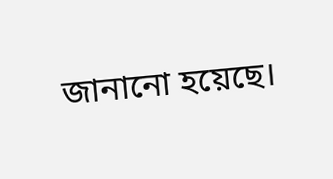জানানো হয়েছে।